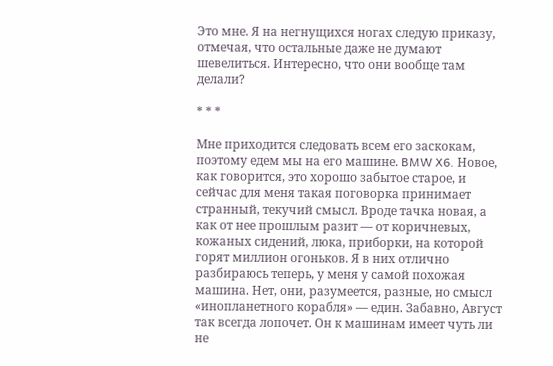Это мне. Я на негнущихся ногах следую приказу, отмечая, что остальные даже не думают шевелиться. Интересно, что они вообще там делали?

* * *

Мне приходится следовать всем его заскокам, поэтому едем мы на его машине. BMW X6. Новое, как говорится, это хорошо забытое старое, и сейчас для меня такая поговорка принимает странный, текучий смысл. Вроде тачка новая, а как от нее прошлым разит — от коричневых, кожаных сидений, люка, приборки, на которой горят миллион огоньков. Я в них отлично разбираюсь теперь, у меня у самой похожая машина. Нет, они, разумеется, разные, но смысл «инопланетного корабля» — един. Забавно, Август так всегда лопочет. Он к машинам имеет чуть ли не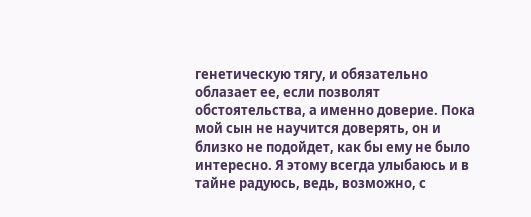генетическую тягу, и обязательно облазает ее, если позволят обстоятельства, а именно доверие. Пока мой сын не научится доверять, он и близко не подойдет, как бы ему не было интересно. Я этому всегда улыбаюсь и в тайне радуюсь, ведь, возможно, с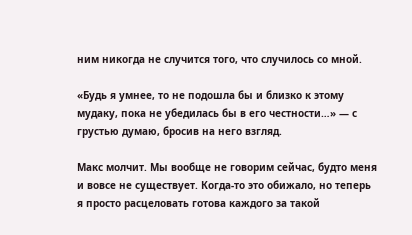ним никогда не случится того, что случилось со мной.

«Будь я умнее, то не подошла бы и близко к этому мудаку, пока не убедилась бы в его честности…» — с грустью думаю, бросив на него взгляд.

Макс молчит. Мы вообще не говорим сейчас, будто меня и вовсе не существует. Когда-то это обижало, но теперь я просто расцеловать готова каждого за такой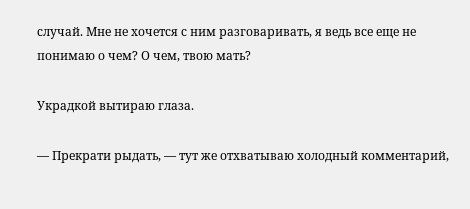случай. Мне не хочется с ним разговаривать, я ведь все еще не понимаю о чем? О чем, твою мать?

Украдкой вытираю глаза.

— Прекрати рыдать, — тут же отхватываю холодный комментарий,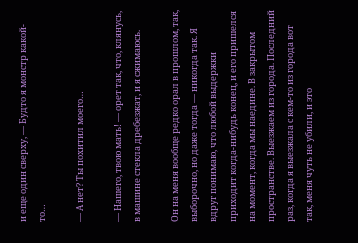и еще один сверху, — Будто я монстр какой-то…

— А нет? Ты похитил моего…

— Нашего, твою мать! — орет так, что, клянусь, в машине стекла дребезжат, и я сжимаюсь.

Он на меня вообще редко орал в прошлом, так, выборочно, но даже тогда — никогда так. Я вдруг понимаю, что любой выдержки приходит когда-нибудь конец, и его пришелся на момент, когда мы наедине. В закрытом пространстве. Выезжаем из города. Последний раз, когда я выезжала с кем-то из города вот так, меня чуть не убили, и это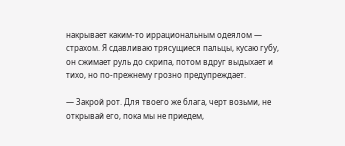накрывает каким-то иррациональным одеялом — страхом. Я сдавливаю трясущиеся пальцы, кусаю губу, он сжимает руль до скрипа, потом вдруг выдыхает и тихо, но по-прежнему грозно предупреждает.

— Закрой рот. Для твоего же блага, черт возьми, не открывай его, пока мы не приедем,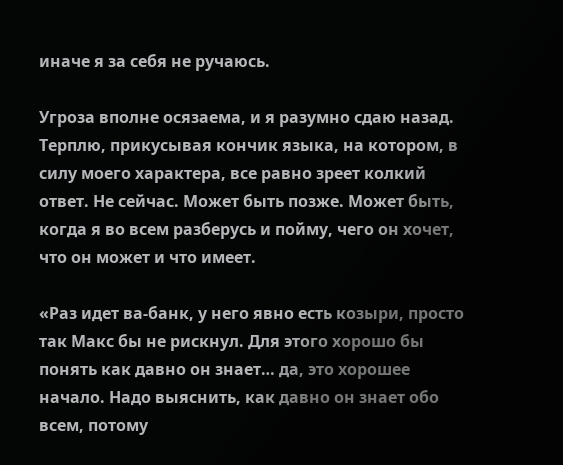иначе я за себя не ручаюсь.

Угроза вполне осязаема, и я разумно сдаю назад. Терплю, прикусывая кончик языка, на котором, в силу моего характера, все равно зреет колкий ответ. Не сейчас. Может быть позже. Может быть, когда я во всем разберусь и пойму, чего он хочет, что он может и что имеет.

«Раз идет ва-банк, у него явно есть козыри, просто так Макс бы не рискнул. Для этого хорошо бы понять как давно он знает… да, это хорошее начало. Надо выяснить, как давно он знает обо всем, потому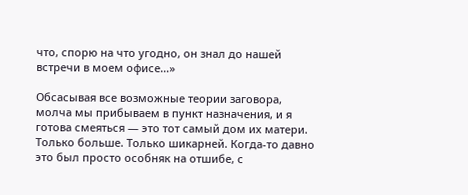что, спорю на что угодно, он знал до нашей встречи в моем офисе…»

Обсасывая все возможные теории заговора, молча мы прибываем в пункт назначения, и я готова смеяться — это тот самый дом их матери. Только больше. Только шикарней. Когда-то давно это был просто особняк на отшибе, с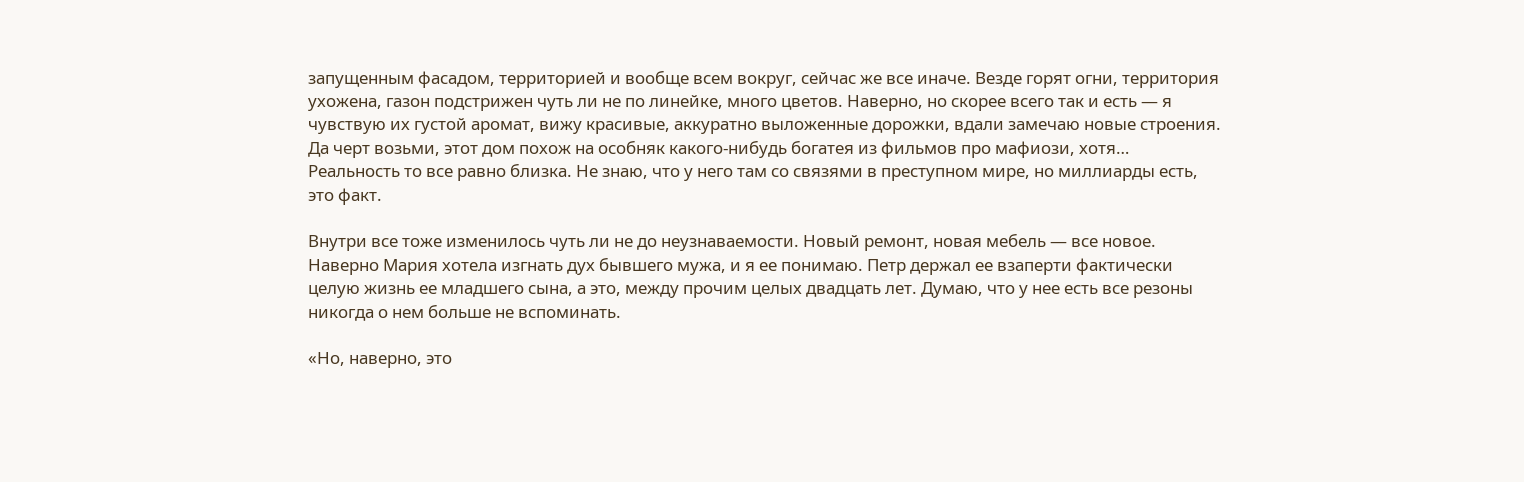запущенным фасадом, территорией и вообще всем вокруг, сейчас же все иначе. Везде горят огни, территория ухожена, газон подстрижен чуть ли не по линейке, много цветов. Наверно, но скорее всего так и есть — я чувствую их густой аромат, вижу красивые, аккуратно выложенные дорожки, вдали замечаю новые строения. Да черт возьми, этот дом похож на особняк какого-нибудь богатея из фильмов про мафиози, хотя… Реальность то все равно близка. Не знаю, что у него там со связями в преступном мире, но миллиарды есть, это факт.

Внутри все тоже изменилось чуть ли не до неузнаваемости. Новый ремонт, новая мебель — все новое. Наверно Мария хотела изгнать дух бывшего мужа, и я ее понимаю. Петр держал ее взаперти фактически целую жизнь ее младшего сына, а это, между прочим целых двадцать лет. Думаю, что у нее есть все резоны никогда о нем больше не вспоминать.

«Но, наверно, это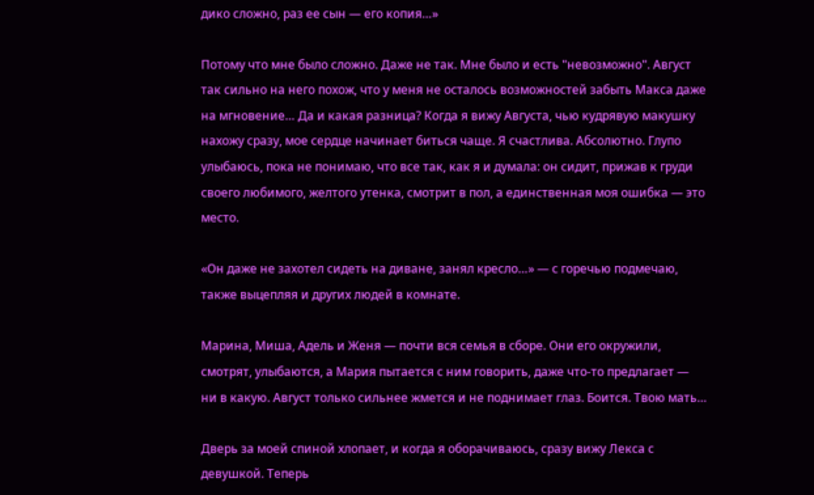дико сложно, раз ее сын — его копия…»

Потому что мне было сложно. Даже не так. Мне было и есть "невозможно". Август так сильно на него похож, что у меня не осталось возможностей забыть Макса даже на мгновение… Да и какая разница? Когда я вижу Августа, чью кудрявую макушку нахожу сразу, мое сердце начинает биться чаще. Я счастлива. Абсолютно. Глупо улыбаюсь, пока не понимаю, что все так, как я и думала: он сидит, прижав к груди своего любимого, желтого утенка, смотрит в пол, а единственная моя ошибка — это место.

«Он даже не захотел сидеть на диване, занял кресло…» — с горечью подмечаю, также выцепляя и других людей в комнате.

Марина, Миша, Адель и Женя — почти вся семья в сборе. Они его окружили, смотрят, улыбаются, а Мария пытается с ним говорить, даже что-то предлагает — ни в какую. Август только сильнее жмется и не поднимает глаз. Боится. Твою мать…

Дверь за моей спиной хлопает, и когда я оборачиваюсь, сразу вижу Лекса с девушкой. Теперь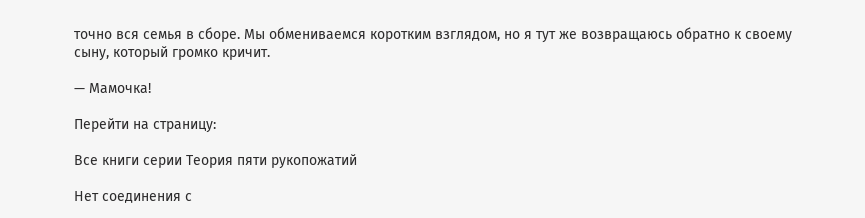точно вся семья в сборе. Мы обмениваемся коротким взглядом, но я тут же возвращаюсь обратно к своему сыну, который громко кричит.

— Мамочка!

Перейти на страницу:

Все книги серии Теория пяти рукопожатий

Нет соединения с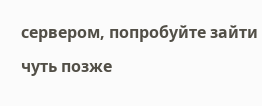сервером, попробуйте зайти чуть позже